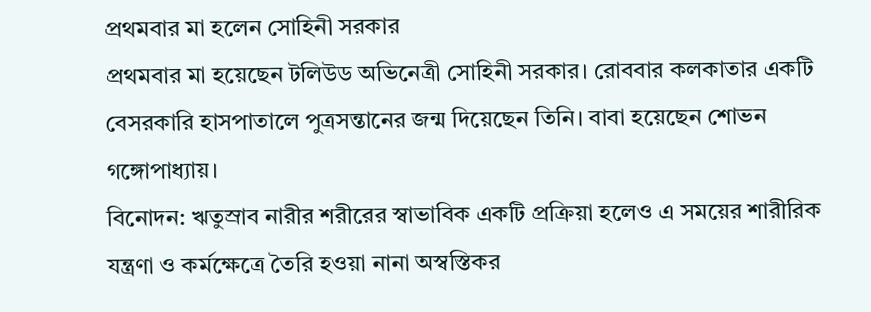প্রথমবার মা হলেন সোহিনী সরকার
প্রথমবার মা হয়েছেন টলিউড অভিনেত্রী সোহিনী সরকার। রোববার কলকাতার একটি বেসরকারি হাসপাতালে পুত্রসন্তানের জন্ম দিয়েছেন তিনি। বাবা হয়েছেন শোভন গঙ্গোপাধ্যায়।
বিনোদন: ঋতুস্রাব নারীর শরীরের স্বাভাবিক একটি প্রক্রিয়া হলেও এ সময়ের শারীরিক যন্ত্রণা ও কর্মক্ষেত্রে তৈরি হওয়া নানা অস্বস্তিকর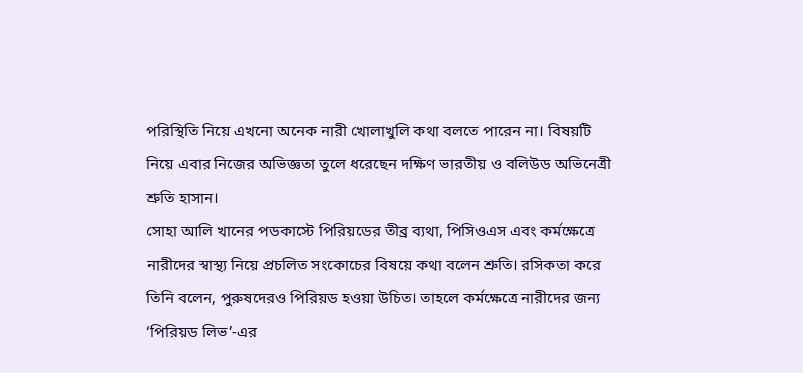পরিস্থিতি নিয়ে এখনো অনেক নারী খোলাখুলি কথা বলতে পারেন না। বিষয়টি নিয়ে এবার নিজের অভিজ্ঞতা তুলে ধরেছেন দক্ষিণ ভারতীয় ও বলিউড অভিনেত্রী শ্রুতি হাসান।
সোহা আলি খানের পডকাস্টে পিরিয়ডের তীব্র ব্যথা, পিসিওএস এবং কর্মক্ষেত্রে নারীদের স্বাস্থ্য নিয়ে প্রচলিত সংকোচের বিষয়ে কথা বলেন শ্রুতি। রসিকতা করে তিনি বলেন, পুরুষদেরও পিরিয়ড হওয়া উচিত। তাহলে কর্মক্ষেত্রে নারীদের জন্য ‘পিরিয়ড লিভ’-এর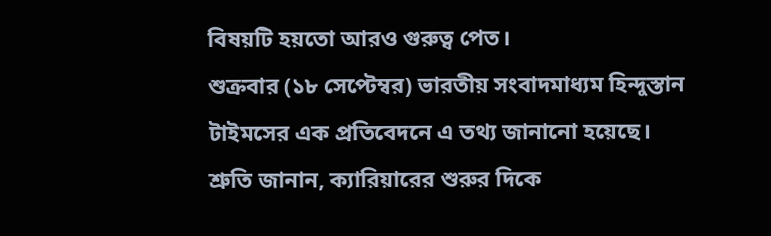বিষয়টি হয়তো আরও গুরুত্ব পেত।
শুক্রবার (১৮ সেপ্টেম্বর) ভারতীয় সংবাদমাধ্যম হিন্দুস্তান টাইমসের এক প্রতিবেদনে এ তথ্য জানানো হয়েছে।
শ্রুতি জানান, ক্যারিয়ারের শুরুর দিকে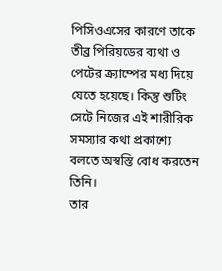পিসিওএসের কারণে তাকে তীব্র পিরিয়ডের ব্যথা ও পেটের ক্র্যাম্পের মধ্য দিয়ে যেতে হয়েছে। কিন্তু শুটিং সেটে নিজের এই শারীরিক সমস্যার কথা প্রকাশ্যে বলতে অস্বস্তি বোধ করতেন তিনি।
তার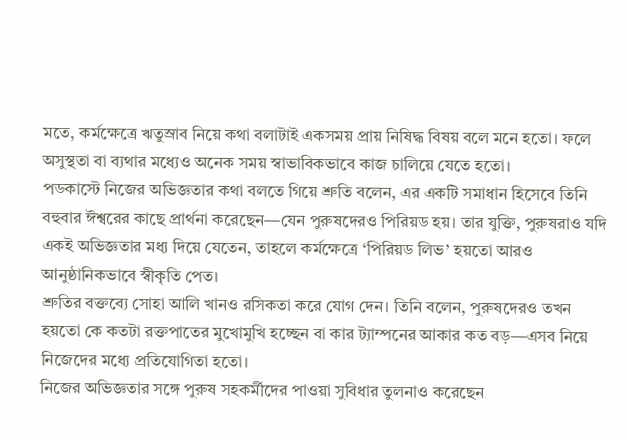মতে, কর্মক্ষেত্রে ঋতুস্রাব নিয়ে কথা বলাটাই একসময় প্রায় নিষিদ্ধ বিষয় বলে মনে হতো। ফলে অসুস্থতা বা ব্যথার মধ্যেও অনেক সময় স্বাভাবিকভাবে কাজ চালিয়ে যেতে হতো।
পডকাস্টে নিজের অভিজ্ঞতার কথা বলতে গিয়ে শ্রুতি বলেন, এর একটি সমাধান হিসেবে তিনি বহুবার ঈশ্বরের কাছে প্রার্থনা করেছেন—যেন পুরুষদেরও পিরিয়ড হয়। তার যুক্তি, পুরুষরাও যদি একই অভিজ্ঞতার মধ্য দিয়ে যেতেন, তাহলে কর্মক্ষেত্রে ‘পিরিয়ড লিভ’ হয়তো আরও আনুষ্ঠানিকভাবে স্বীকৃতি পেত।
শ্রুতির বক্তব্যে সোহা আলি খানও রসিকতা করে যোগ দেন। তিনি বলেন, পুরুষদেরও তখন হয়তো কে কতটা রক্তপাতের মুখোমুখি হচ্ছেন বা কার ট্যাম্পনের আকার কত বড়—এসব নিয়ে নিজেদের মধ্যে প্রতিযোগিতা হতো।
নিজের অভিজ্ঞতার সঙ্গে পুরুষ সহকর্মীদের পাওয়া সুবিধার তুলনাও করেছেন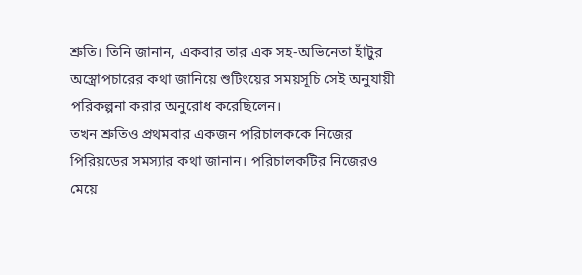শ্রুতি। তিনি জানান, একবার তার এক সহ-অভিনেতা হাঁটুর অস্ত্রোপচারের কথা জানিয়ে শুটিংয়ের সময়সূচি সেই অনুযায়ী পরিকল্পনা করার অনুরোধ করেছিলেন।
তখন শ্রুতিও প্রথমবার একজন পরিচালককে নিজের পিরিয়ডের সমস্যার কথা জানান। পরিচালকটির নিজেরও মেয়ে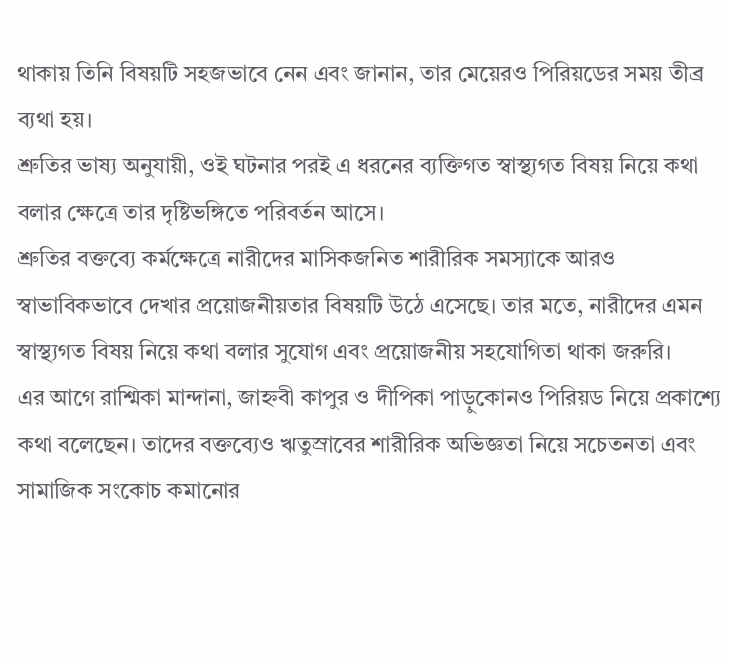থাকায় তিনি বিষয়টি সহজভাবে নেন এবং জানান, তার মেয়েরও পিরিয়ডের সময় তীব্র ব্যথা হয়।
শ্রুতির ভাষ্য অনুযায়ী, ওই ঘটনার পরই এ ধরনের ব্যক্তিগত স্বাস্থ্যগত বিষয় নিয়ে কথা বলার ক্ষেত্রে তার দৃষ্টিভঙ্গিতে পরিবর্তন আসে।
শ্রুতির বক্তব্যে কর্মক্ষেত্রে নারীদের মাসিকজনিত শারীরিক সমস্যাকে আরও স্বাভাবিকভাবে দেখার প্রয়োজনীয়তার বিষয়টি উঠে এসেছে। তার মতে, নারীদের এমন স্বাস্থ্যগত বিষয় নিয়ে কথা বলার সুযোগ এবং প্রয়োজনীয় সহযোগিতা থাকা জরুরি।
এর আগে রাশ্মিকা মান্দানা, জাহ্নবী কাপুর ও দীপিকা পাড়ুকোনও পিরিয়ড নিয়ে প্রকাশ্যে কথা বলেছেন। তাদের বক্তব্যেও ঋতুস্রাবের শারীরিক অভিজ্ঞতা নিয়ে সচেতনতা এবং সামাজিক সংকোচ কমানোর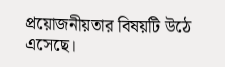প্রয়োজনীয়তার বিষয়টি উঠে এসেছে।